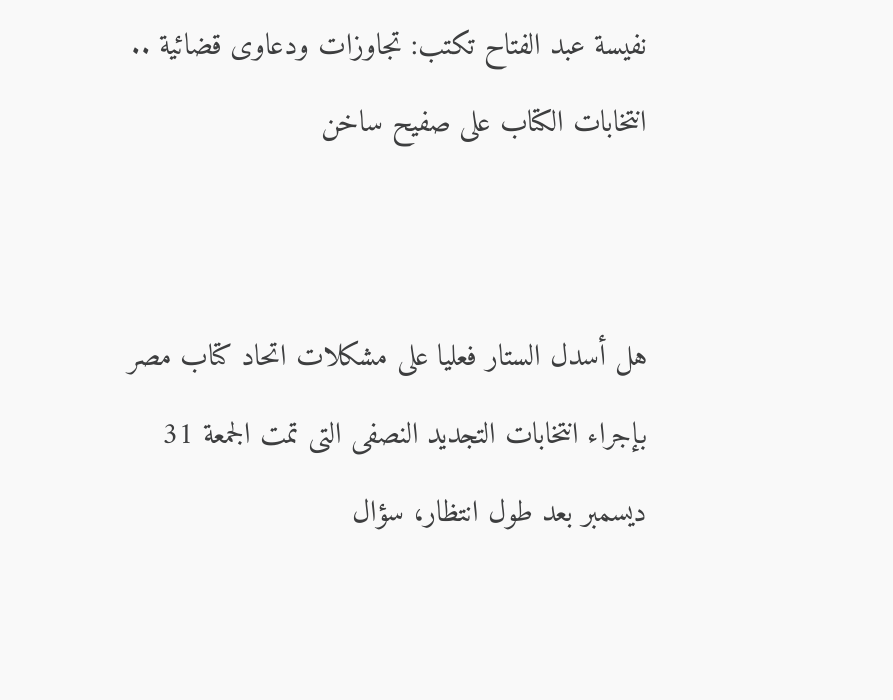نفيسة عبد الفتاح تكتب: تجاوزات ودعاوى قضائية .. انتخابات الكتاب على صفيح ساخن


هل أسدل الستار فعليا على مشكلات اتحاد كتاب مصر بإجراء انتخابات التجديد النصفى التى تمت الجمعة 31 ديسمبر بعد طول انتظار، سؤال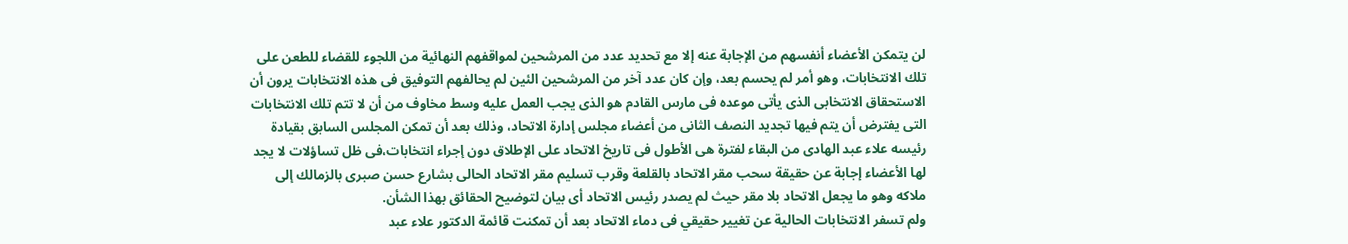لن يتمكن الأعضاء أنفسهم من الإجابة عنه إلا مع تحديد عدد من المرشحين لمواقفهم النهائية من اللجوء للقضاء للطعن على تلك الانتخابات، وهو أمر لم يحسم بعد، وإن كان عدد آخر من المرشحين الئين لم يحالفهم التوفيق فى هذه الانتخابات يرون أن الاستحقاق الانتخابى الذى يأتى موعده فى مارس القادم هو الذى يجب العمل عليه وسط مخاوف من أن لا تتم تلك الانتخابات التى يفترض أن يتم فيها تجديد النصف الثانى من أعضاء مجلس إدارة الاتحاد، وذلك بعد أن تمكن المجلس السابق بقيادة رئيسه علاء عبد الهادى من البقاء لفترة هى الأطول فى تاريخ الاتحاد على الإطلاق دون إجراء انتخابات،فى ظل تساؤلات لا يجد لها الأعضاء إجابة عن حقيقة سحب مقر الاتحاد بالقلعة وقرب تسليم مقر الاتحاد الحالى بشارع حسن صبرى بالزمالك إلى ملاكه وهو ما يجعل الاتحاد بلا مقر حيث لم يصدر رئيس الاتحاد أى بيان لتوضيح الحقائق بهذا الشأن.
ولم تسفر الانتخابات الحالية عن تغيير حقيقي فى دماء الاتحاد بعد أن تمكنت قائمة الدكتور علاء عبد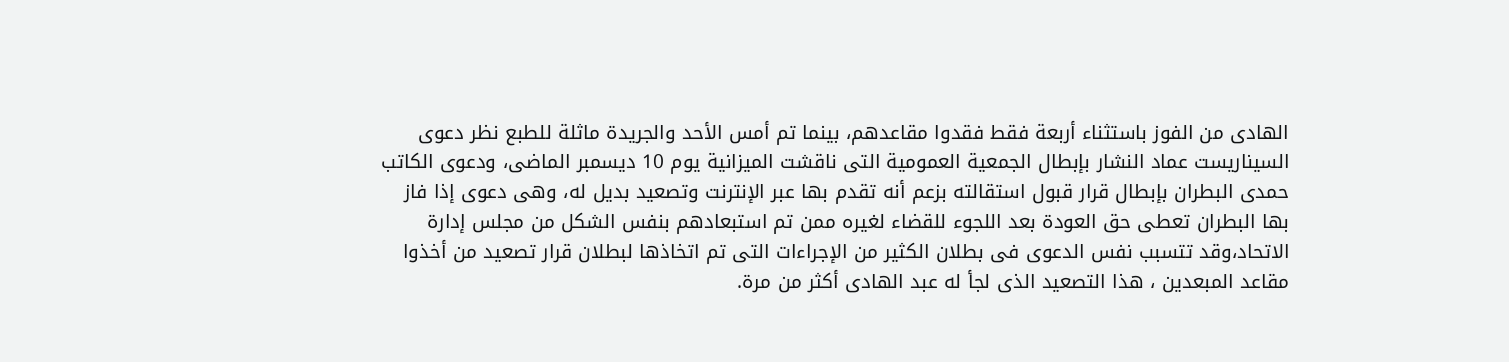الهادى من الفوز باستثناء أربعة فقط فقدوا مقاعدهم، بينما تم أمس الأحد والجريدة ماثلة للطبع نظر دعوى السيناريست عماد النشار بإبطال الجمعية العمومية التى ناقشت الميزانية يوم 10 ديسمبر الماضى، ودعوى الكاتب حمدى البطران بإبطال قرار قبول استقالته بزعم أنه تقدم بها عبر الإنترنت وتصعيد بديل له، وهى دعوى إذا فاز بها البطران تعطى حق العودة بعد اللجوء للقضاء لغيره ممن تم استبعادهم بنفس الشكل من مجلس إدارة الاتحاد،وقد تتسبب نفس الدعوى فى بطلان الكثير من الإجراءات التى تم اتخاذها لبطلان قرار تصعيد من أخذوا مقاعد المبعدين ، هذا التصعيد الذى لجأ له عبد الهادى أكثر من مرة.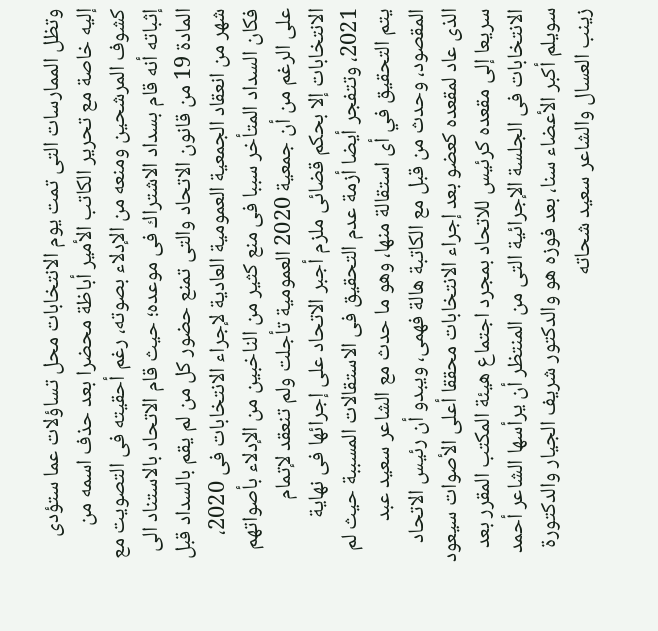وتظل الممارسات التى تمت يوم الانتخابات محل تساؤلات عما ستؤدى إليه خاصة مع تحرير الكاتب الأمير أباظة محضرا بعد حذف اسمه من كشوف المرشحين ومنعه من الإدلاء بصوته، رغم أحقيته فى التصويت مع إثباته أنه قام بسداد الاشتراك فى موعده؛ حيث قام الاتحاد بالاستناد الى المادة 19 من قانون الاتحاد والتى تمنع حضور كل من لم يقم بالسداد قبل شهر من انعقاد الجمعية العمومية العادية لإجراء الانتخابات فى 2020، فكان السداد المتأخر سببا فى منع كثير من الناخبين من الإدلاء بأصواتهم على الرغم من أن جمعية 2020 العمومية تأجلت ولم تنعقد لإتمام الانتخابات إلا بحكم قضائى ملزم أجبر الاتحاد على إجرائها فى نهاية 2021، وتتفجر أيضا أزمة عدم التحقيق فى الاستقالات المسببة حيث لم يتم التحقيق في أى استقالة منها، وهو ما حدث مع الشاعر سعيد عبد المقصود، وحدث من قبل مع الكاتبة هالة فهمى، ويبدو أن رئيس الاتحاد الذى عاد لمقعده كعضو بعد إجراء الانتخابات محققا أعلى الأصوات سيعود سريعا إلى مقعده كرئيس للاتحاد بمجرد اجتماع هيئة المكتب المقرر بعد الانتخابات فى الجلسة الإجرائية التى من المنتظر أن يرأسها الشاعر أحمد سويلم أكبر الأعضاء سنا، بعد فوزه هو والدكتور شريف الجيار والدكتورة زينب العسال والشاعر سعيد شحاته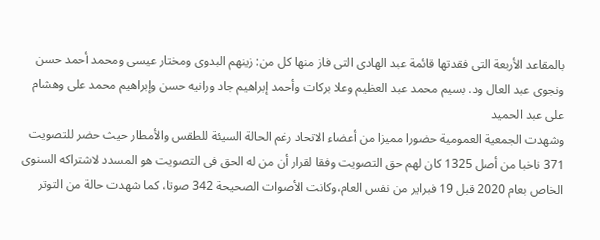بالمقاعد الأربعة التى فقدتها قائمة عبد الهادى التى فاز منها كل من: زينهم البدوى ومختار عيسى ومحمد أحمد حسن ونجوى عبد العال ود. بسيم محمد عبد العظيم وعلا بركات وأحمد إبراهيم جاد ورانيه حسن وإبراهيم محمد على وهشام على عبد الحميد
وشهدت الجمعية العمومية حضورا مميزا من أعضاء الاتحاد رغم الحالة السيئة للطقس والأمطار حيث حضر للتصويت 371 ناخبا من أصل 1325 كان لهم حق التصويت وفقا لقرار أن من له الحق فى التصويت هو المسدد لاشتراكه السنوى الخاص بعام 2020 قبل 19 فبراير من نفس العام،وكانت الأصوات الصحيحة 342 صوتا، كما شهدت حالة من التوتر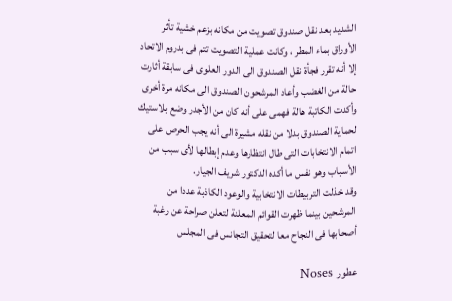الشديد بعد نقل صندوق تصويت من مكانه بزعم خشية تأثر الأوراق بماء المطر ، وكانت عملية التصويت تتم فى بدروم الاتحاد إلا أنه تقرر فجأة نقل الصندوق الى الدور العلوى فى سابقة أثارت حالة من الغضب وأعاد المرشحون الصندوق الى مكانه مرة أخرى وأكدت الكاتبة هالة فهمى على أنه كان من الأجدر وضع بلاستيك لحماية الصندوق بدلا من نقله مشيرة الى أنه يجب الحرص على اتمام الانتخابات التى طال انتظارها وعدم إبطالها لأى سبب من الأسباب وهو نفس ما أكده الدكتور شريف الجيار.
وقد خذلت التربيطات الانتخابية والوعود الكاذبة عددا من المرشحين بينما ظهرت القوائم المعلنة لتعلن صراحة عن رغبة أصحابها فى النجاح معا لتحقيق التجانس فى المجلس

عطور  Noses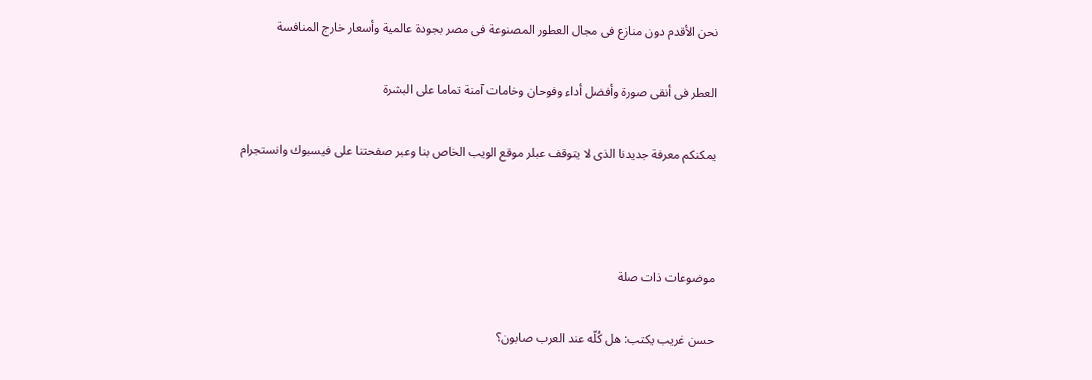نحن الأقدم دون منازع فى مجال العطور المصنوعة فى مصر بجودة عالمية وأسعار خارج المنافسة

العطر فى أنقى صورة وأفضل أداء وفوحان وخامات آمنة تماما على البشرة

يمكنكم معرفة جديدنا الذى لا يتوقف عبلر موقع الويب الخاص بنا وعبر صفحتنا على فيسبوك وانستجرام



موضوعات ذات صلة

حسن غريب يكتب: هل كُلّه عند العرب صابون؟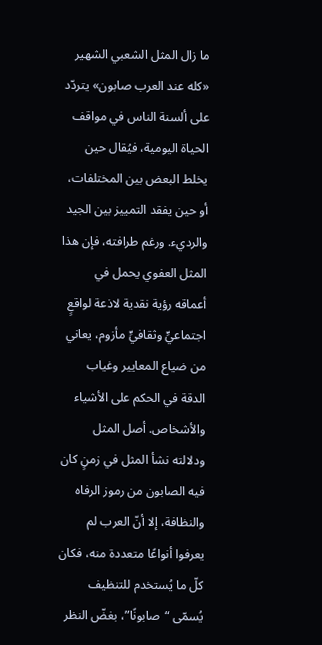ما زال المثل الشعبي الشهير «كله عند العرب صابون» يتردّد على ألسنة الناس في مواقف الحياة اليومية، فيُقال حين يخلط البعض بين المختلفات، أو حين يفقد التمييز بين الجيد والرديء. ورغم طرافته، فإن هذا المثل العفوي يحمل في أعماقه رؤية نقدية لاذعة لواقعٍ اجتماعيٍّ وثقافيٍّ مأزوم، يعاني من ضياع المعايير وغياب الدقة في الحكم على الأشياء والأشخاص. أصل المثل ودلالته نشأ المثل في زمنٍ كان فيه الصابون من رموز الرفاه والنظافة، إلا أنّ العرب لم يعرفوا أنواعًا متعددة منه، فكان كلّ ما يُستخدم للتنظيف يُسمّى “صابونًا”، بغضّ النظر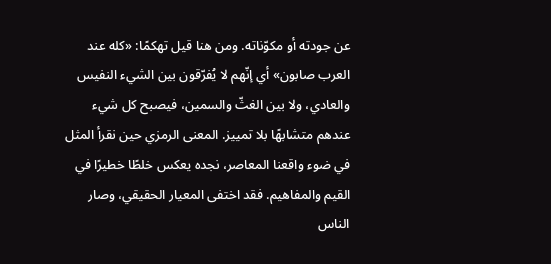عن جودته أو مكوّناته. ومن هنا قيل تهكمًا: «كله عند العرب صابون» أي إنّهم لا يُفرّقون بين الشيء النفيس والعادي، ولا بين الغثّ والسمين، فيصبح كل شيء عندهم متشابهًا بلا تمييز. المعنى الرمزي حين نقرأ المثل في ضوء واقعنا المعاصر، نجده يعكس خلطًا خطيرًا في القيم والمفاهيم. فقد اختفى المعيار الحقيقي، وصار الناس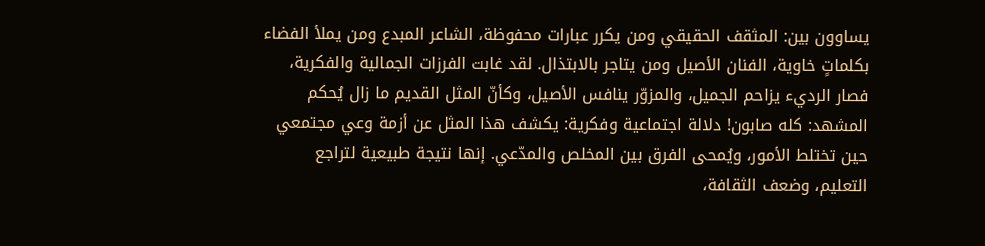يساوون بين: المثقف الحقيقي ومن يكرر عبارات محفوظة، الشاعر المبدع ومن يملأ الفضاء بكلماتٍ خاوية، الفنان الأصيل ومن يتاجر بالابتذال. لقد غابت الفرزات الجمالية والفكرية، فصار الرديء يزاحم الجميل، والمزوّر ينافس الأصيل، وكأنّ المثل القديم ما زال يُحكم المشهد: كله صابون! دلالة اجتماعية وفكرية: يكشف هذا المثل عن أزمة وعي مجتمعي حين تختلط الأمور، ويُمحى الفرق بين المخلص والمدّعي. إنها نتيجة طبيعية لتراجع التعليم، وضعف الثقافة،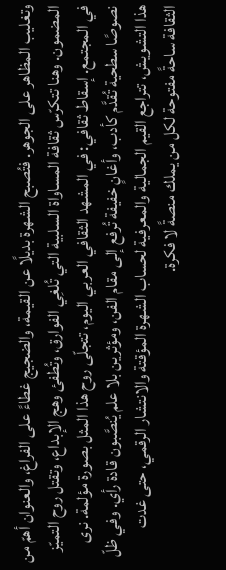وتغليب المظاهر على الجوهر. فتُصبح الشهرة بديلًا عن القيمة، والضجيج غطاءً على الفراغ، والعنوان أهمّ من المضمون. وهنا تتكرّس ثقافة المساواة السلبية التي تُلغِي الفوارق، وتُطفئ وهج الإبداع، وتقتل روح التميّز في المجتمع. إسقاط ثقافي: في المشهد الثقافي العربي اليوم، تتجلّى روح هذا المثل بصورة مؤلمة. نرى نصوصًا سطحية تُقدَّم كأدب، وأغانٍ خفيفة تُرفع إلى مقام الفن، ومؤثرين بلا علم يُنصَّبون قادة رأي. وفي ظلّ هذا التشويش، تتراجع القيم الجمالية والمعرفية لحساب الشهرة المؤقتة والانتشار الرقمي، حتى غدت الثقافة ساحةً مفتوحة لكل من يملك منصةً لا فكرة.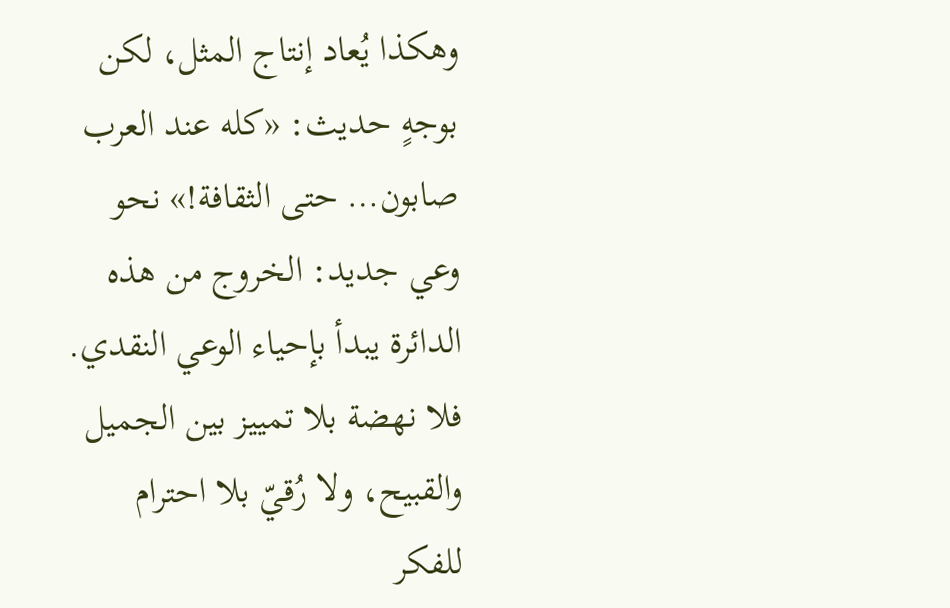وهكذا يُعاد إنتاج المثل، لكن بوجهٍ حديث: «كله عند العرب صابون… حتى الثقافة!» نحو وعي جديد: الخروج من هذه الدائرة يبدأ بإحياء الوعي النقدي. فلا نهضة بلا تمييز بين الجميل والقبيح، ولا رُقيّ بلا احترام للفكر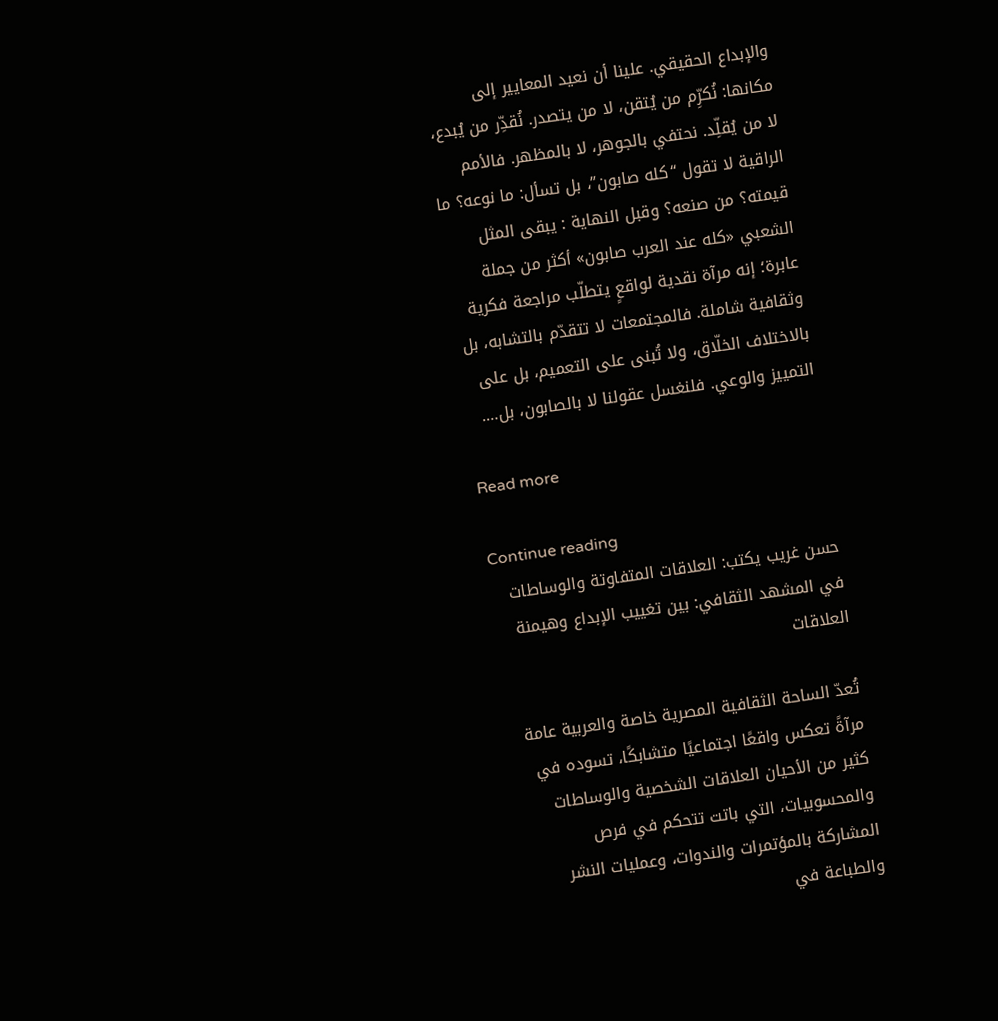والإبداع الحقيقي. علينا أن نعيد المعايير إلى مكانها: نُكرِّم من يُتقن، لا من يتصدر. نُقدِّر من يُبدع، لا من يُقلِّد. نحتفي بالجوهر، لا بالمظهر. فالأمم الراقية لا تقول “كله صابون”، بل تسأل: ما نوعه؟ ما قيمته؟ من صنعه؟ وقبل النهاية : يبقى المثل الشعبي «كله عند العرب صابون» أكثر من جملة عابرة؛ إنه مرآة نقدية لواقعٍ يتطلّب مراجعة فكرية وثقافية شاملة. فالمجتمعات لا تتقدّم بالتشابه، بل بالاختلاف الخلّاق، ولا تُبنى على التعميم، بل على التمييز والوعي. فلنغسل عقولنا لا بالصابون، بل….

Read more

Continue reading
حسن غريب يكتب: العلاقات المتفاوتة والوساطات في المشهد الثقافي: بين تغييب الإبداع وهيمنة العلاقات

تُعدّ الساحة الثقافية المصرية خاصة والعربية عامة مرآةً تعكس واقعًا اجتماعيًا متشابكًا، تسوده في كثير من الأحيان العلاقات الشخصية والوساطات والمحسوبيات، التي باتت تتحكم في فرص المشاركة بالمؤتمرات والندوات، وعمليات النشر والطباعة في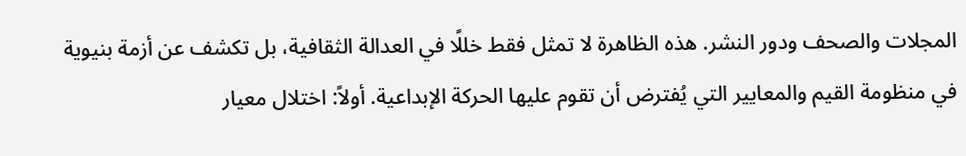المجلات والصحف ودور النشر. هذه الظاهرة لا تمثل فقط خللًا في العدالة الثقافية، بل تكشف عن أزمة بنيوية في منظومة القيم والمعايير التي يُفترض أن تقوم عليها الحركة الإبداعية. أولاً: اختلال معيار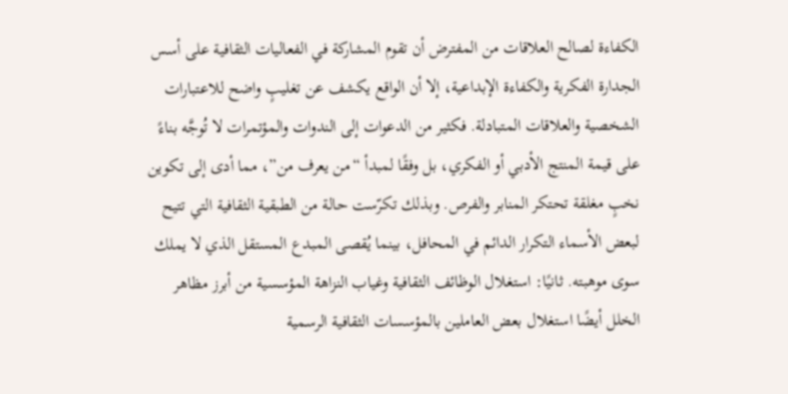الكفاءة لصالح العلاقات من المفترض أن تقوم المشاركة في الفعاليات الثقافية على أسس الجدارة الفكرية والكفاءة الإبداعية، إلا أن الواقع يكشف عن تغليبٍ واضح للاعتبارات الشخصية والعلاقات المتبادلة. فكثير من الدعوات إلى الندوات والمؤتمرات لا تُوجَّه بناءً على قيمة المنتج الأدبي أو الفكري، بل وفقًا لمبدأ “من يعرف من”، مما أدى إلى تكوين نخبٍ مغلقة تحتكر المنابر والفرص. وبذلك تكرّست حالة من الطبقية الثقافية التي تتيح لبعض الأسماء التكرار الدائم في المحافل، بينما يُقصى المبدع المستقل الذي لا يملك سوى موهبته. ثانيًا: استغلال الوظائف الثقافية وغياب النزاهة المؤسسية من أبرز مظاهر الخلل أيضًا استغلال بعض العاملين بالمؤسسات الثقافية الرسمية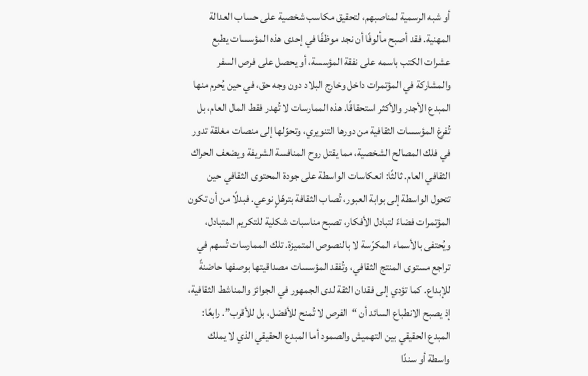أو شبه الرسمية لمناصبهم، لتحقيق مكاسب شخصية على حساب العدالة المهنية. فقد أصبح مألوفًا أن نجد موظفًا في إحدى هذه المؤسسات يطبع عشرات الكتب باسمه على نفقة المؤسسة، أو يحصل على فرص السفر والمشاركة في المؤتمرات داخل وخارج البلاد دون وجه حق، في حين يُحرم منها المبدع الأجدر والأكثر استحقاقًا. هذه الممارسات لا تُهدر فقط المال العام، بل تُفرغ المؤسسات الثقافية من دورها التنويري، وتحوّلها إلى منصات مغلقة تدور في فلك المصالح الشخصية، مما يقتل روح المنافسة الشريفة ويضعف الحراك الثقافي العام. ثالثًا: انعكاسات الواسطة على جودة المحتوى الثقافي حين تتحول الواسطة إلى بوابة العبور، تُصاب الثقافة بترهّلٍ نوعي. فبدلًا من أن تكون المؤتمرات فضاءً لتبادل الأفكار، تصبح مناسبات شكلية للتكريم المتبادل، ويُحتفى بالأسماء المكرّسة لا بالنصوص المتميزة. تلك الممارسات تُسهم في تراجع مستوى المنتج الثقافي، وتُفقد المؤسسات مصداقيتها بوصفها حاضنةً للإبداع. كما تؤدي إلى فقدان الثقة لدى الجمهور في الجوائز والمناشط الثقافية، إذ يصبح الانطباع السائد أن “الفرص لا تُمنح للأفضل، بل للأقرب”. رابعًا: المبدع الحقيقي بين التهميش والصمود أما المبدع الحقيقي الذي لا يملك واسطة أو سندًا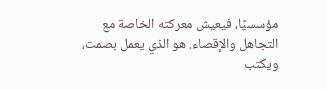مؤسسيًا، فيعيش معركته الخاصة مع التجاهل والإقصاء. هو الذي يعمل بصمت، ويكتب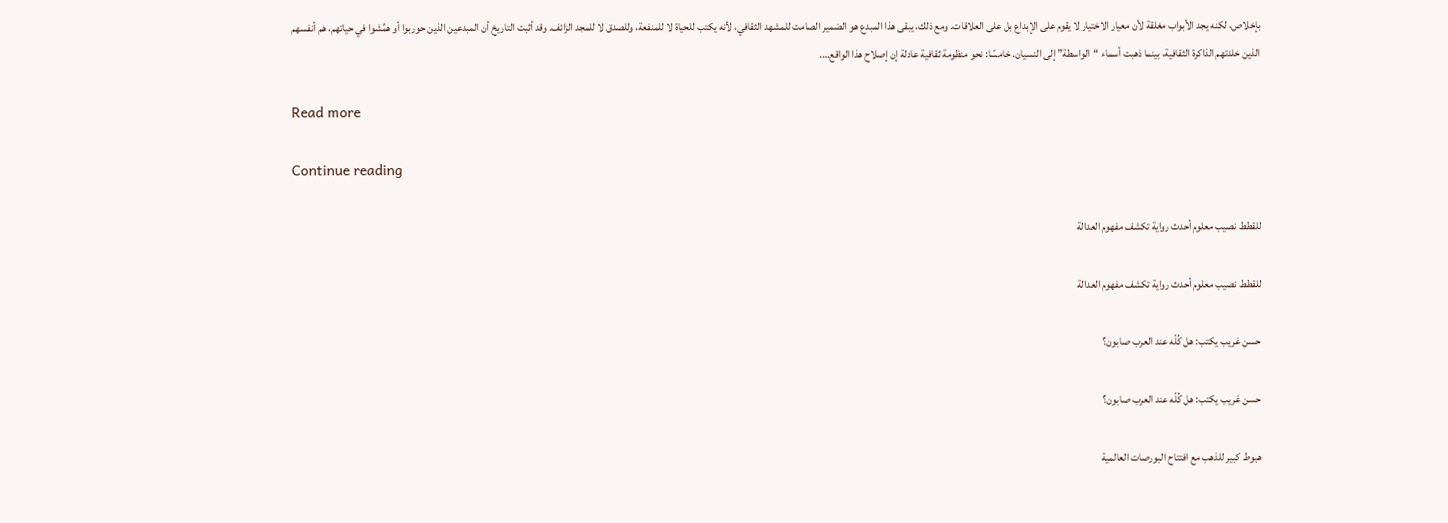بإخلاص، لكنه يجد الأبواب مغلقة لأن معيار الاختيار لا يقوم على الإبداع بل على العلاقات. ومع ذلك، يبقى هذا المبدع هو الضمير الصامت للمشهد الثقافي، لأنه يكتب للحياة لا للمنفعة، وللصدق لا للمجد الزائف. وقد أثبت التاريخ أن المبدعين الذين حوربوا أو همِّشوا في حياتهم، هم أنفسهم الذين خلدتهم الذاكرة الثقافية، بينما ذهبت أسماء “الواسطة” إلى النسيان. خامسًا: نحو منظومة ثقافية عادلة إن إصلاح هذا الواقع….

Read more

Continue reading

للقطط نصيب معلوم أحدث رواية تكشف مفهوم العدالة

للقطط نصيب معلوم أحدث رواية تكشف مفهوم العدالة

حسن غريب يكتب: هل كُلّه عند العرب صابون؟

حسن غريب يكتب: هل كُلّه عند العرب صابون؟

هبوط كبير للذهب مع افتتاح البورصات العالمية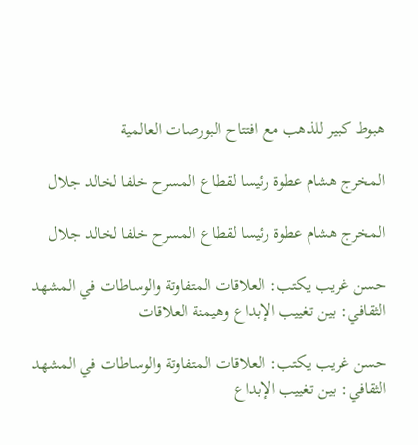هبوط كبير للذهب مع افتتاح البورصات العالمية

المخرج هشام عطوة رئيسا لقطاع المسرح خلفا لخالد جلال

المخرج هشام عطوة رئيسا لقطاع المسرح خلفا لخالد جلال

حسن غريب يكتب: العلاقات المتفاوتة والوساطات في المشهد الثقافي: بين تغييب الإبداع وهيمنة العلاقات

حسن غريب يكتب: العلاقات المتفاوتة والوساطات في المشهد الثقافي: بين تغييب الإبداع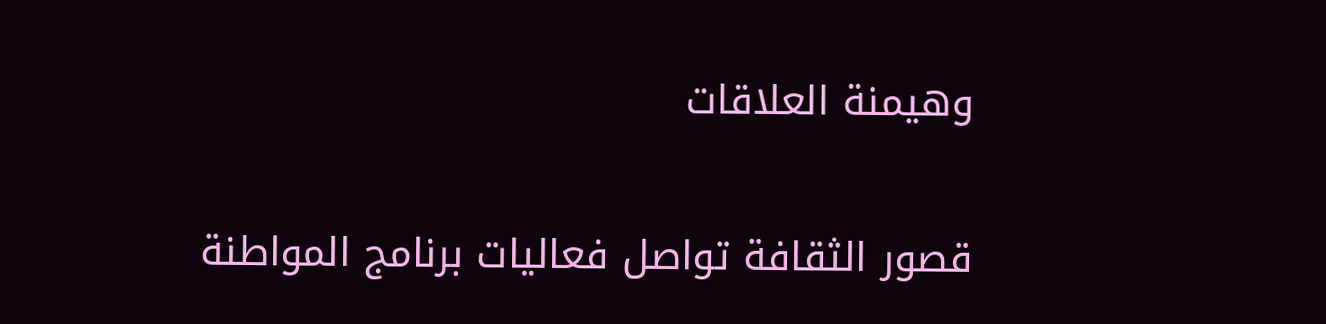وهيمنة العلاقات

قصور الثقافة تواصل فعاليات برنامج المواطنة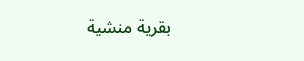بقرية منشية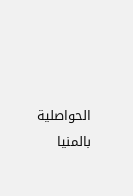الحواصلية بالمنيا